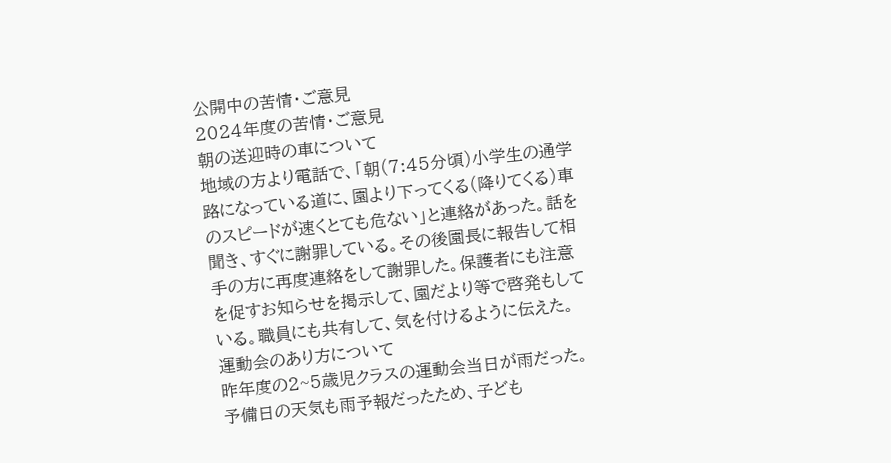公開中の苦情・ご意見
2024年度の苦情・ご意見
朝の送迎時の車について
地域の方より電話で、「朝(7:45分頃)小学生の通学路になっている道に、園より下ってくる(降りてくる)車のスピードが速くとても危ない」と連絡があった。話を聞き、すぐに謝罪している。その後園長に報告して相手の方に再度連絡をして謝罪した。保護者にも注意を促すお知らせを掲示して、園だより等で啓発もしている。職員にも共有して、気を付けるように伝えた。
運動会のあり方について
昨年度の2~5歳児クラスの運動会当日が雨だった。予備日の天気も雨予報だったため、子ども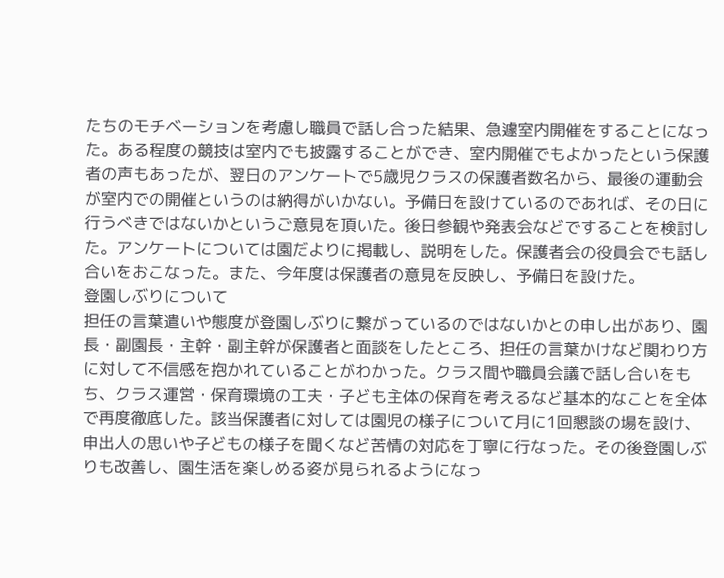たちのモチベーションを考慮し職員で話し合った結果、急遽室内開催をすることになった。ある程度の競技は室内でも披露することができ、室内開催でもよかったという保護者の声もあったが、翌日のアンケートで5歳児クラスの保護者数名から、最後の運動会が室内での開催というのは納得がいかない。予備日を設けているのであれば、その日に行うべきではないかというご意見を頂いた。後日参観や発表会などですることを検討した。アンケートについては園だよりに掲載し、説明をした。保護者会の役員会でも話し合いをおこなった。また、今年度は保護者の意見を反映し、予備日を設けた。
登園しぶりについて
担任の言葉遣いや態度が登園しぶりに繋がっているのではないかとの申し出があり、園長・副園長・主幹・副主幹が保護者と面談をしたところ、担任の言葉かけなど関わり方に対して不信感を抱かれていることがわかった。クラス間や職員会議で話し合いをもち、クラス運営・保育環境の工夫・子ども主体の保育を考えるなど基本的なことを全体で再度徹底した。該当保護者に対しては園児の様子について月に1回懇談の場を設け、申出人の思いや子どもの様子を聞くなど苦情の対応を丁寧に行なった。その後登園しぶりも改善し、園生活を楽しめる姿が見られるようになっ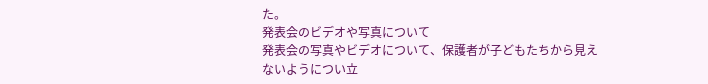た。
発表会のビデオや写真について
発表会の写真やビデオについて、保護者が子どもたちから見えないようについ立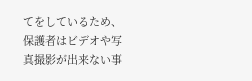てをしているため、保護者はビデオや写真撮影が出来ない事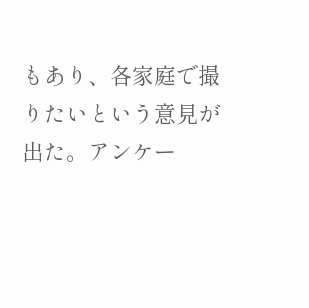もあり、各家庭で撮りたいという意見が出た。アンケー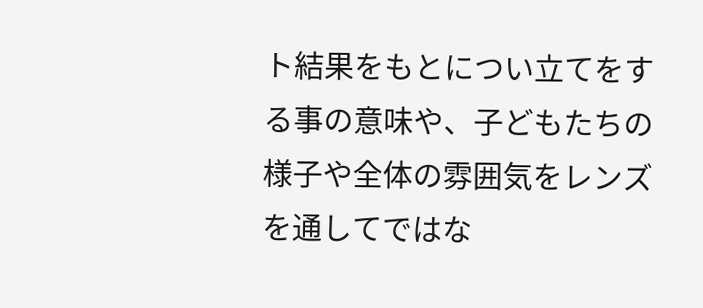ト結果をもとについ立てをする事の意味や、子どもたちの様子や全体の雰囲気をレンズを通してではな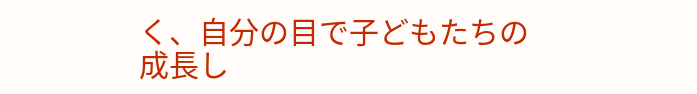く、自分の目で子どもたちの成長し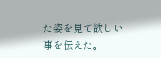た姿を見て欲しい事を伝えた。